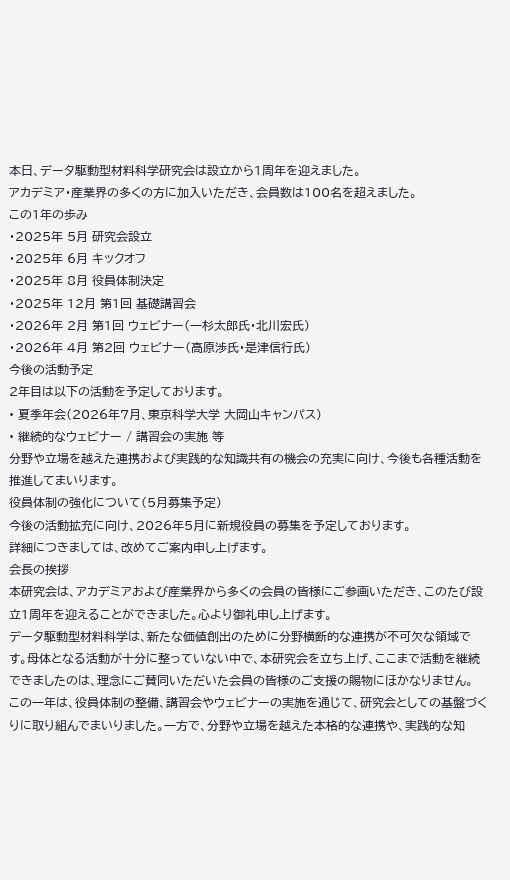本日、データ駆動型材料科学研究会は設立から1周年を迎えました。
アカデミア・産業界の多くの方に加入いただき、会員数は100名を超えました。
この1年の歩み
・2025年 5月 研究会設立
・2025年 6月 キックオフ
・2025年 8月 役員体制決定
・2025年 12月 第1回 基礎講習会
・2026年 2月 第1回 ウェビナー(一杉太郎氏・北川宏氏)
・2026年 4月 第2回 ウェビナー(高原渉氏・是津信行氏)
今後の活動予定
2年目は以下の活動を予定しております。
• 夏季年会(2026年7月、東京科学大学 大岡山キャンパス)
• 継続的なウェビナー / 講習会の実施 等
分野や立場を越えた連携および実践的な知識共有の機会の充実に向け、今後も各種活動を推進してまいります。
役員体制の強化について(5月募集予定)
今後の活動拡充に向け、2026年5月に新規役員の募集を予定しております。
詳細につきましては、改めてご案内申し上げます。
会長の挨拶
本研究会は、アカデミアおよび産業界から多くの会員の皆様にご参画いただき、このたび設立1周年を迎えることができました。心より御礼申し上げます。
データ駆動型材料科学は、新たな価値創出のために分野横断的な連携が不可欠な領域です。母体となる活動が十分に整っていない中で、本研究会を立ち上げ、ここまで活動を継続できましたのは、理念にご賛同いただいた会員の皆様のご支援の賜物にほかなりません。
この一年は、役員体制の整備、講習会やウェビナーの実施を通じて、研究会としての基盤づくりに取り組んでまいりました。一方で、分野や立場を越えた本格的な連携や、実践的な知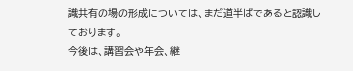識共有の場の形成については、まだ道半ばであると認識しております。
今後は、講習会や年会、継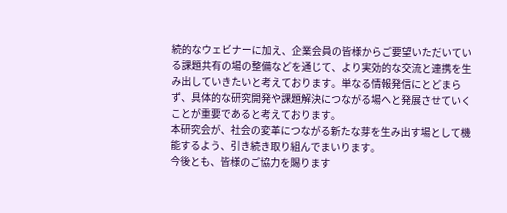続的なウェビナーに加え、企業会員の皆様からご要望いただいている課題共有の場の整備などを通じて、より実効的な交流と連携を生み出していきたいと考えております。単なる情報発信にとどまらず、具体的な研究開発や課題解決につながる場へと発展させていくことが重要であると考えております。
本研究会が、社会の変革につながる新たな芽を生み出す場として機能するよう、引き続き取り組んでまいります。
今後とも、皆様のご協力を賜ります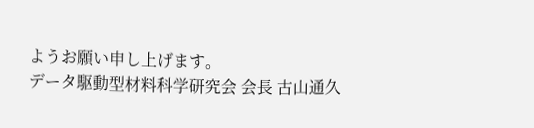ようお願い申し上げます。
データ駆動型材料科学研究会 会長 古山通久